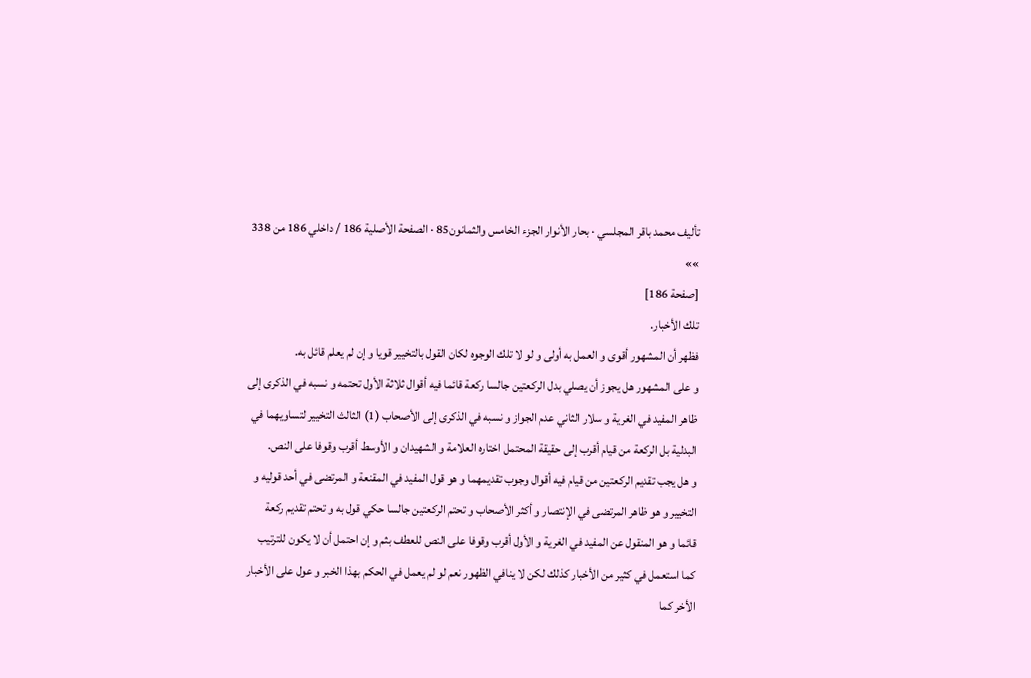تأليف محمد باقر المجلسي · بحار الأنوار الجزء الخامس والثمانون85 · الصفحة الأصلية 186 / داخلي 186 من 338
»»
[صفحة 186]
تلك الأخبار.
فظهر أن المشهور أقوى و العمل به أولى و لو لا تلك الوجوه لكان القول بالتخيير قويا و إن لم يعلم قائل به.
و على المشهور هل يجوز أن يصلي بدل الركعتين جالسا ركعة قائما فيه أقوال ثلاثة الأول تحتمه و نسبه في الذكرى إلى ظاهر المفيد في الغرية و سلار الثاني عدم الجواز و نسبه في الذكرى إلى الأصحاب (1) الثالث التخيير لتساويهما في البدلية بل الركعة من قيام أقرب إلى حقيقة المحتمل اختاره العلامة و الشهيدان و الأوسط أقرب وقوفا على النص.
و هل يجب تقديم الركعتين من قيام فيه أقوال وجوب تقديمهما و هو قول المفيد في المقنعة و المرتضى في أحد قوليه و التخيير و هو ظاهر المرتضى في الإنتصار و أكثر الأصحاب و تحتم الركعتين جالسا حكي قول به و تحتم تقديم ركعة قائما و هو المنقول عن المفيد في الغرية و الأول أقرب وقوفا على النص للعطف بثم و إن احتمل أن لا يكون للترتيب كما استعمل في كثير من الأخبار كذلك لكن لا ينافي الظهور نعم لو لم يعمل في الحكم بهذا الخبر و عول على الأخبار الأخر كما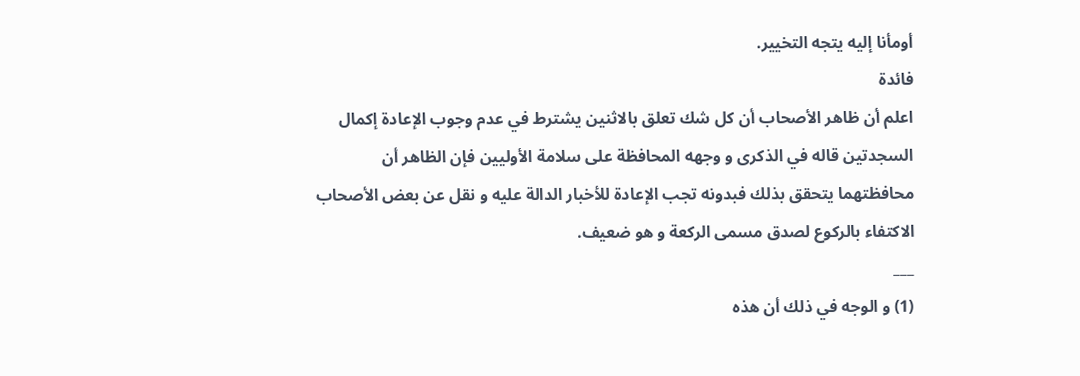أومأنا إليه يتجه التخيير.
فائدة
اعلم أن ظاهر الأصحاب أن كل شك تعلق بالاثنين يشترط في عدم وجوب الإعادة إكمال السجدتين قاله في الذكرى و وجهه المحافظة على سلامة الأوليين فإن الظاهر أن محافظتهما يتحقق بذلك فبدونه تجب الإعادة للأخبار الدالة عليه و نقل عن بعض الأصحاب الاكتفاء بالركوع لصدق مسمى الركعة و هو ضعيف.
___
(1) و الوجه في ذلك أن هذه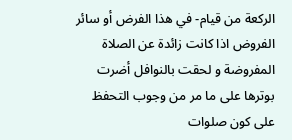الركعة من قيام- في هذا الفرض أو سائر الفروض اذا كانت زائدة عن الصلاة المفروضة و لحقت بالنوافل أضرت بوترها على ما مر من وجوب التحفظ على كون صلوات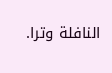النافلة وترا.